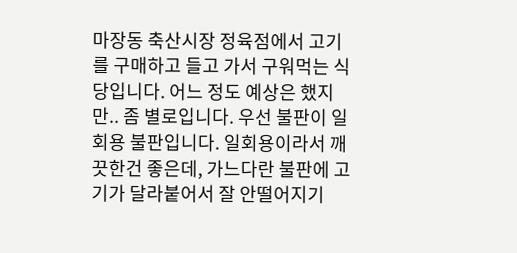마장동 축산시장 정육점에서 고기를 구매하고 들고 가서 구워먹는 식당입니다. 어느 정도 예상은 했지만.. 좀 별로입니다. 우선 불판이 일회용 불판입니다. 일회용이라서 깨끗한건 좋은데, 가느다란 불판에 고기가 달라붙어서 잘 안떨어지기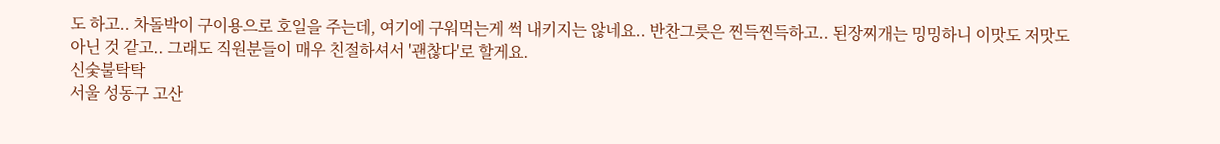도 하고.. 차돌박이 구이용으로 호일을 주는데, 여기에 구워먹는게 썩 내키지는 않네요.. 반찬그릇은 찐득찐득하고.. 된장찌개는 밍밍하니 이맛도 저맛도 아닌 것 같고.. 그래도 직원분들이 매우 친절하셔서 '괜찮다'로 할게요.
신숯불탁탁
서울 성동구 고산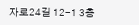자로24길 12-1 3층